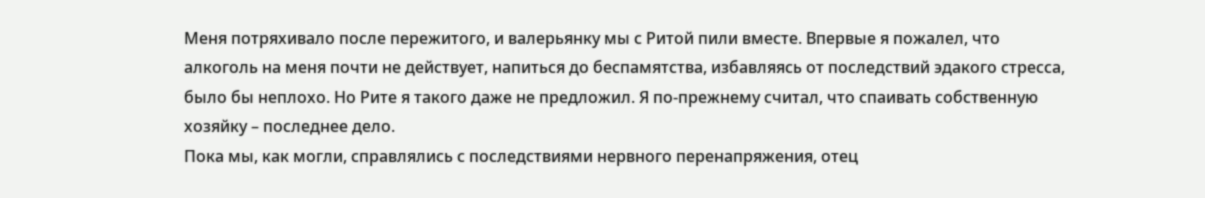Меня потряхивало после пережитого, и валерьянку мы с Ритой пили вместе. Впервые я пожалел, что алкоголь на меня почти не действует, напиться до беспамятства, избавляясь от последствий эдакого стресса, было бы неплохо. Но Рите я такого даже не предложил. Я по-прежнему считал, что спаивать собственную хозяйку – последнее дело.
Пока мы, как могли, справлялись с последствиями нервного перенапряжения, отец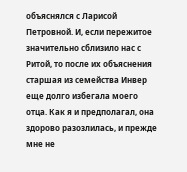объяснялся с Ларисой Петровной. И, если пережитое значительно сблизило нас с Ритой, то после их объяснения старшая из семейства Инвер еще долго избегала моего отца. Как я и предполагал, она здорово разозлилась, и прежде мне не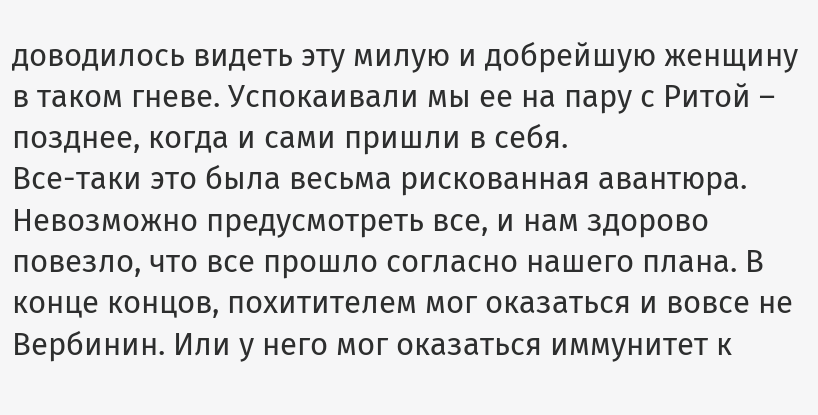доводилось видеть эту милую и добрейшую женщину в таком гневе. Успокаивали мы ее на пару с Ритой – позднее, когда и сами пришли в себя.
Все-таки это была весьма рискованная авантюра. Невозможно предусмотреть все, и нам здорово повезло, что все прошло согласно нашего плана. В конце концов, похитителем мог оказаться и вовсе не Вербинин. Или у него мог оказаться иммунитет к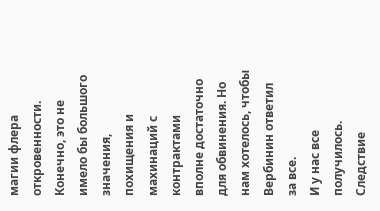магии флера откровенности. Конечно, это не имело бы большого значения, похищения и махинаций с контрактами вполне достаточно для обвинения. Но нам хотелось, чтобы Вербинин ответил за все.
И у нас все получилось.
Следствие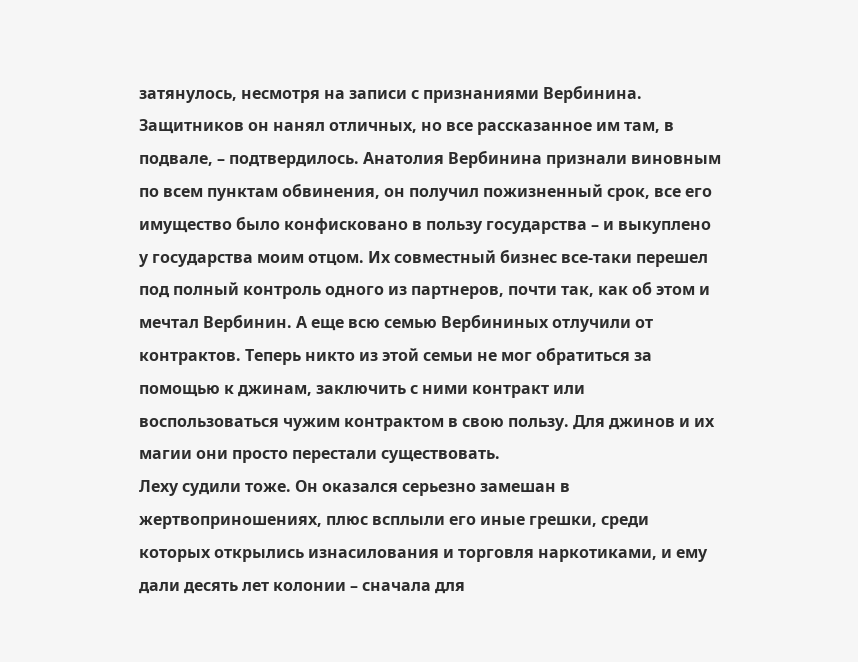затянулось, несмотря на записи с признаниями Вербинина. Защитников он нанял отличных, но все рассказанное им там, в подвале, – подтвердилось. Анатолия Вербинина признали виновным по всем пунктам обвинения, он получил пожизненный срок, все его имущество было конфисковано в пользу государства – и выкуплено у государства моим отцом. Их совместный бизнес все-таки перешел под полный контроль одного из партнеров, почти так, как об этом и мечтал Вербинин. А еще всю семью Вербининых отлучили от контрактов. Теперь никто из этой семьи не мог обратиться за помощью к джинам, заключить с ними контракт или воспользоваться чужим контрактом в свою пользу. Для джинов и их магии они просто перестали существовать.
Леху судили тоже. Он оказался серьезно замешан в жертвоприношениях, плюс всплыли его иные грешки, среди которых открылись изнасилования и торговля наркотиками, и ему дали десять лет колонии – сначала для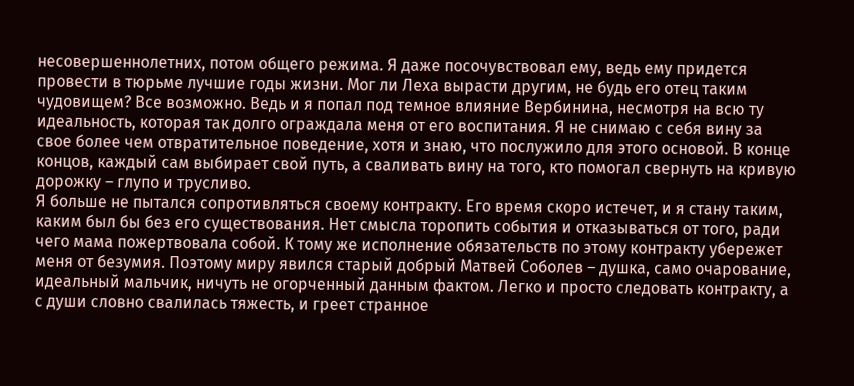несовершеннолетних, потом общего режима. Я даже посочувствовал ему, ведь ему придется провести в тюрьме лучшие годы жизни. Мог ли Леха вырасти другим, не будь его отец таким чудовищем? Все возможно. Ведь и я попал под темное влияние Вербинина, несмотря на всю ту идеальность, которая так долго ограждала меня от его воспитания. Я не снимаю с себя вину за свое более чем отвратительное поведение, хотя и знаю, что послужило для этого основой. В конце концов, каждый сам выбирает свой путь, а сваливать вину на того, кто помогал свернуть на кривую дорожку – глупо и трусливо.
Я больше не пытался сопротивляться своему контракту. Его время скоро истечет, и я стану таким, каким был бы без его существования. Нет смысла торопить события и отказываться от того, ради чего мама пожертвовала собой. К тому же исполнение обязательств по этому контракту убережет меня от безумия. Поэтому миру явился старый добрый Матвей Соболев – душка, само очарование, идеальный мальчик, ничуть не огорченный данным фактом. Легко и просто следовать контракту, а с души словно свалилась тяжесть, и греет странное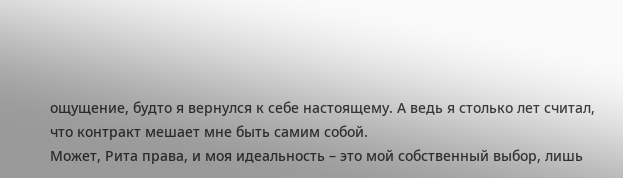ощущение, будто я вернулся к себе настоящему. А ведь я столько лет считал, что контракт мешает мне быть самим собой.
Может, Рита права, и моя идеальность – это мой собственный выбор, лишь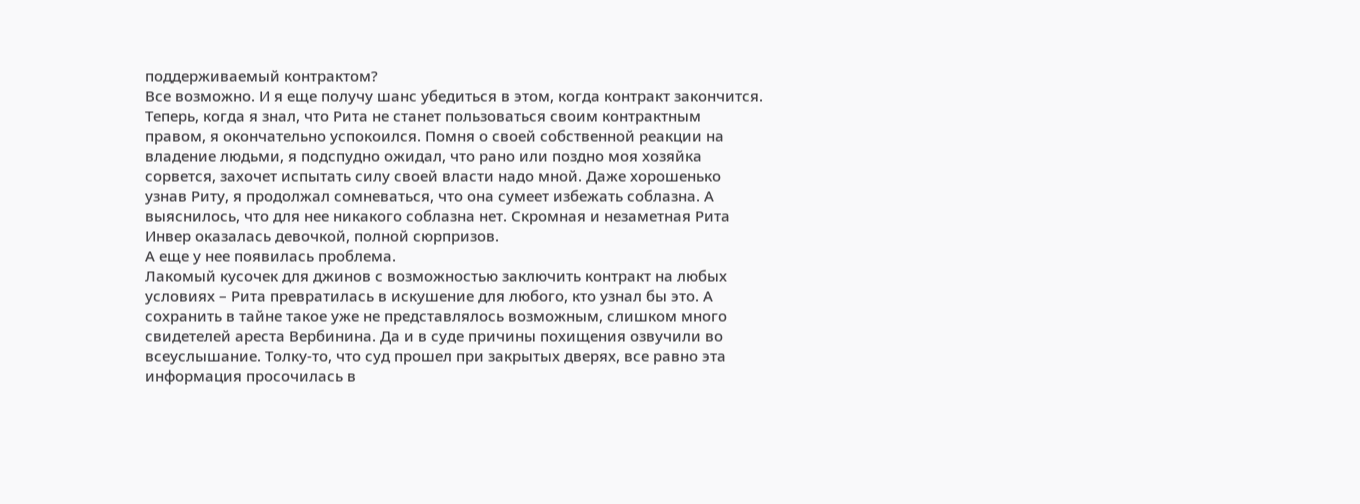поддерживаемый контрактом?
Все возможно. И я еще получу шанс убедиться в этом, когда контракт закончится.
Теперь, когда я знал, что Рита не станет пользоваться своим контрактным правом, я окончательно успокоился. Помня о своей собственной реакции на владение людьми, я подспудно ожидал, что рано или поздно моя хозяйка сорвется, захочет испытать силу своей власти надо мной. Даже хорошенько узнав Риту, я продолжал сомневаться, что она сумеет избежать соблазна. А выяснилось, что для нее никакого соблазна нет. Скромная и незаметная Рита Инвер оказалась девочкой, полной сюрпризов.
А еще у нее появилась проблема.
Лакомый кусочек для джинов с возможностью заключить контракт на любых условиях – Рита превратилась в искушение для любого, кто узнал бы это. А сохранить в тайне такое уже не представлялось возможным, слишком много свидетелей ареста Вербинина. Да и в суде причины похищения озвучили во всеуслышание. Толку-то, что суд прошел при закрытых дверях, все равно эта информация просочилась в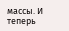массы. И теперь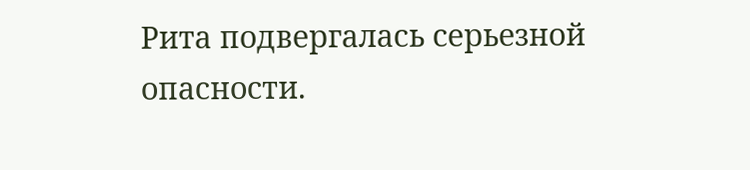Рита подвергалась серьезной опасности.